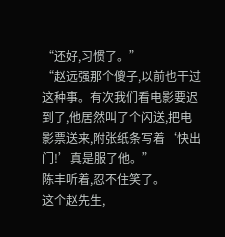“还好,习惯了。”
“赵远强那个傻子,以前也干过这种事。有次我们看电影要迟到了,他居然叫了个闪送,把电影票送来,附张纸条写着‘快出门!’真是服了他。”
陈丰听着,忍不住笑了。
这个赵先生,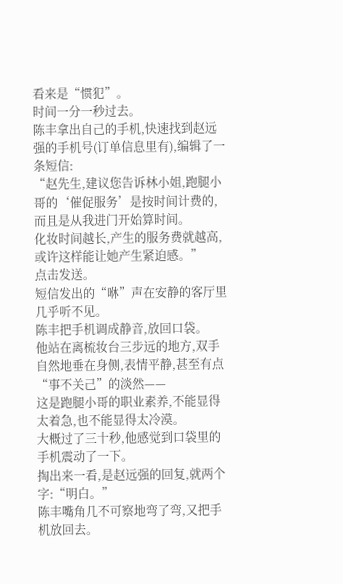看来是“惯犯”。
时间一分一秒过去。
陈丰拿出自己的手机,快速找到赵远强的手机号(订单信息里有),编辑了一条短信:
“赵先生,建议您告诉林小姐,跑腿小哥的‘催促服务’是按时间计费的,而且是从我进门开始算时间。
化妆时间越长,产生的服务费就越高,或许这样能让她产生紧迫感。”
点击发送。
短信发出的“咻”声在安静的客厅里几乎听不见。
陈丰把手机调成静音,放回口袋。
他站在离梳妆台三步远的地方,双手自然地垂在身侧,表情平静,甚至有点“事不关己”的淡然——
这是跑腿小哥的职业素养,不能显得太着急,也不能显得太冷漠。
大概过了三十秒,他感觉到口袋里的手机震动了一下。
掏出来一看,是赵远强的回复,就两个字:“明白。”
陈丰嘴角几不可察地弯了弯,又把手机放回去。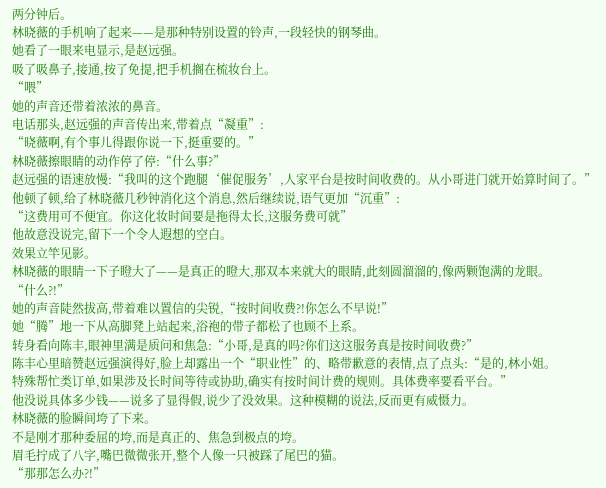两分钟后。
林晓薇的手机响了起来——是那种特别设置的铃声,一段轻快的钢琴曲。
她看了一眼来电显示,是赵远强。
吸了吸鼻子,接通,按了免提,把手机搁在梳妆台上。
“喂”
她的声音还带着浓浓的鼻音。
电话那头,赵远强的声音传出来,带着点“凝重”:
“晓薇啊,有个事儿得跟你说一下,挺重要的。”
林晓薇擦眼睛的动作停了停:“什么事?”
赵远强的语速放慢:“我叫的这个跑腿‘催促服务’,人家平台是按时间收费的。从小哥进门就开始算时间了。”
他顿了顿,给了林晓薇几秒钟消化这个消息,然后继续说,语气更加“沉重”:
“这费用可不便宜。你这化妆时间要是拖得太长,这服务费可就”
他故意没说完,留下一个令人遐想的空白。
效果立竿见影。
林晓薇的眼睛一下子瞪大了——是真正的瞪大,那双本来就大的眼睛,此刻圆溜溜的,像两颗饱满的龙眼。
“什么?!”
她的声音陡然拔高,带着难以置信的尖锐,“按时间收费?!你怎么不早说!”
她“腾”地一下从高脚凳上站起来,浴袍的带子都松了也顾不上系。
转身看向陈丰,眼神里满是质问和焦急:“小哥,是真的吗?你们这这服务真是按时间收费?”
陈丰心里暗赞赵远强演得好,脸上却露出一个“职业性”的、略带歉意的表情,点了点头:“是的,林小姐。
特殊帮忙类订单,如果涉及长时间等待或协助,确实有按时间计费的规则。具体费率要看平台。”
他没说具体多少钱——说多了显得假,说少了没效果。这种模糊的说法,反而更有威慑力。
林晓薇的脸瞬间垮了下来。
不是刚才那种委屈的垮,而是真正的、焦急到极点的垮。
眉毛拧成了八字,嘴巴微微张开,整个人像一只被踩了尾巴的猫。
“那那怎么办?!”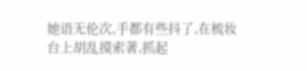她语无伦次,手都有些抖了,在梳妆台上胡乱摸索著,抓起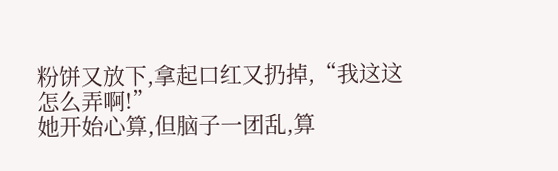粉饼又放下,拿起口红又扔掉,“我这这怎么弄啊!”
她开始心算,但脑子一团乱,算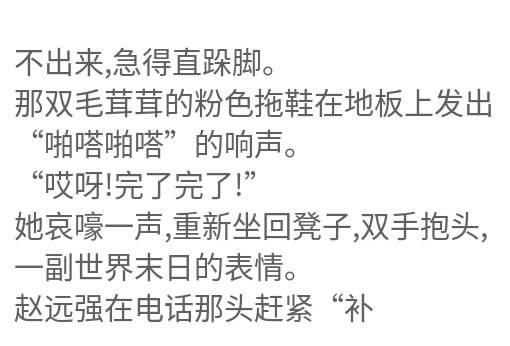不出来,急得直跺脚。
那双毛茸茸的粉色拖鞋在地板上发出“啪嗒啪嗒”的响声。
“哎呀!完了完了!”
她哀嚎一声,重新坐回凳子,双手抱头,一副世界末日的表情。
赵远强在电话那头赶紧“补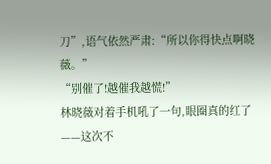刀”,语气依然严肃:“所以你得快点啊晓薇。”
“别催了!越催我越慌!”
林晓薇对着手机吼了一句,眼圈真的红了——这次不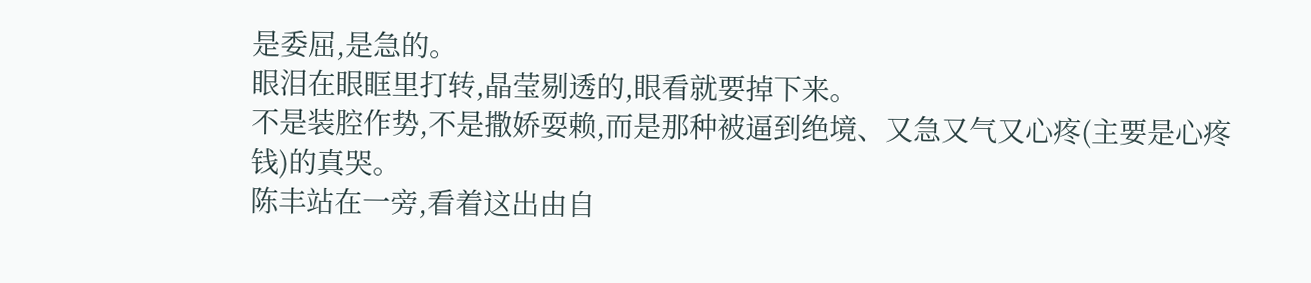是委屈,是急的。
眼泪在眼眶里打转,晶莹剔透的,眼看就要掉下来。
不是装腔作势,不是撒娇耍赖,而是那种被逼到绝境、又急又气又心疼(主要是心疼钱)的真哭。
陈丰站在一旁,看着这出由自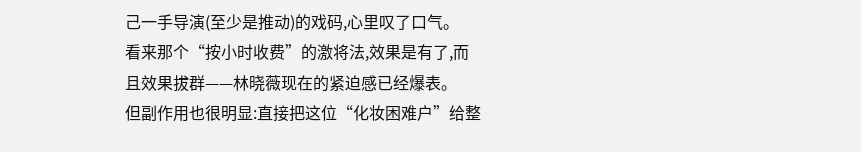己一手导演(至少是推动)的戏码,心里叹了口气。
看来那个“按小时收费”的激将法,效果是有了,而且效果拔群——林晓薇现在的紧迫感已经爆表。
但副作用也很明显:直接把这位“化妆困难户”给整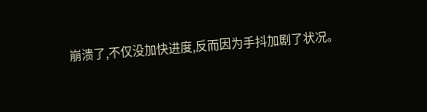崩溃了,不仅没加快进度,反而因为手抖加剧了状况。